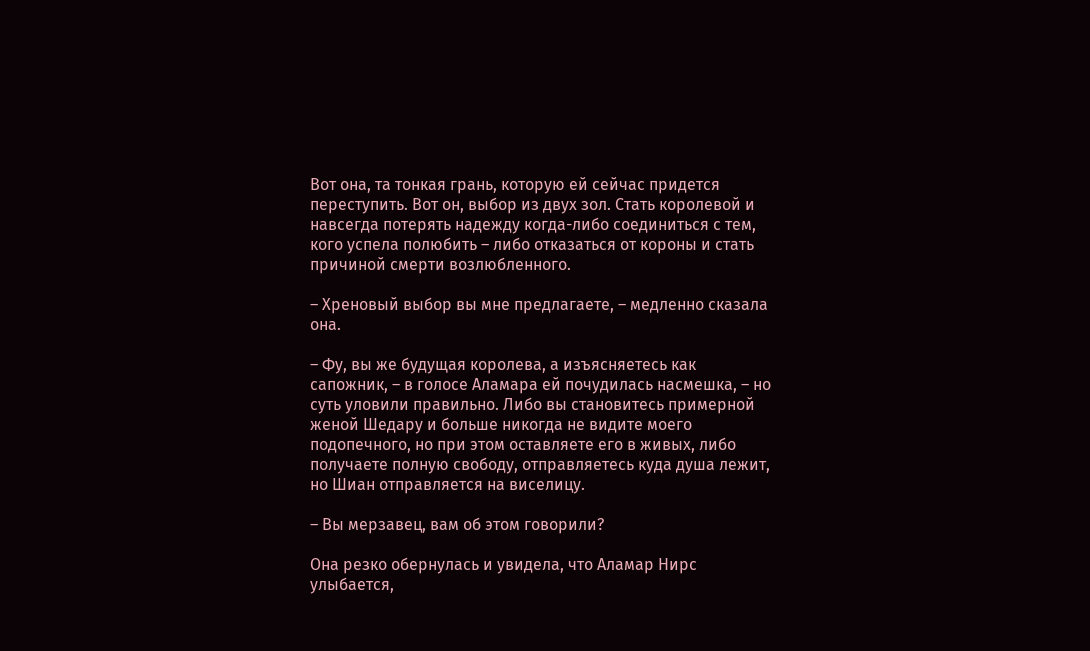Вот она, та тонкая грань, которую ей сейчас придется переступить. Вот он, выбор из двух зол. Стать королевой и навсегда потерять надежду когда-либо соединиться с тем, кого успела полюбить – либо отказаться от короны и стать причиной смерти возлюбленного.

– Хреновый выбор вы мне предлагаете, – медленно сказала она.

– Фу, вы же будущая королева, а изъясняетесь как сапожник, – в голосе Аламара ей почудилась насмешка, – но суть уловили правильно. Либо вы становитесь примерной женой Шедару и больше никогда не видите моего подопечного, но при этом оставляете его в живых, либо получаете полную свободу, отправляетесь куда душа лежит, но Шиан отправляется на виселицу.

– Вы мерзавец, вам об этом говорили?

Она резко обернулась и увидела, что Аламар Нирс улыбается,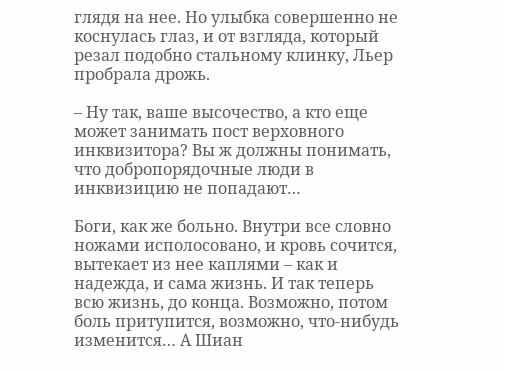глядя на нее. Но улыбка совершенно не коснулась глаз, и от взгляда, который резал подобно стальному клинку, Льер пробрала дрожь.

– Ну так, ваше высочество, а кто еще может занимать пост верховного инквизитора? Вы ж должны понимать, что добропорядочные люди в инквизицию не попадают…

Боги, как же больно. Внутри все словно ножами исполосовано, и кровь сочится, вытекает из нее каплями – как и надежда, и сама жизнь. И так теперь всю жизнь, до конца. Возможно, потом боль притупится, возможно, что-нибудь изменится… А Шиан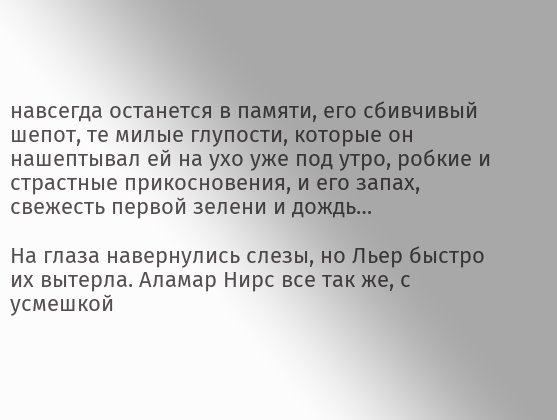навсегда останется в памяти, его сбивчивый шепот, те милые глупости, которые он нашептывал ей на ухо уже под утро, робкие и страстные прикосновения, и его запах, свежесть первой зелени и дождь…

На глаза навернулись слезы, но Льер быстро их вытерла. Аламар Нирс все так же, с усмешкой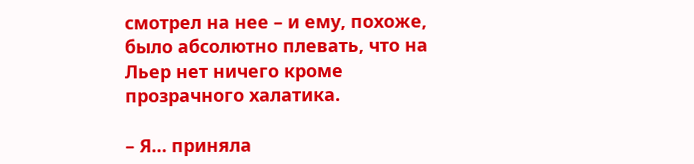смотрел на нее – и ему, похоже, было абсолютно плевать, что на Льер нет ничего кроме прозрачного халатика.

– Я… приняла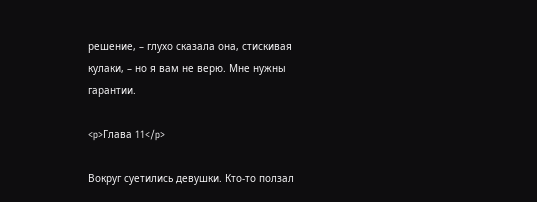решение, – глухо сказала она, стискивая кулаки, – но я вам не верю. Мне нужны гарантии.

<p>Глава 11</p>

Вокруг суетились девушки. Кто-то ползал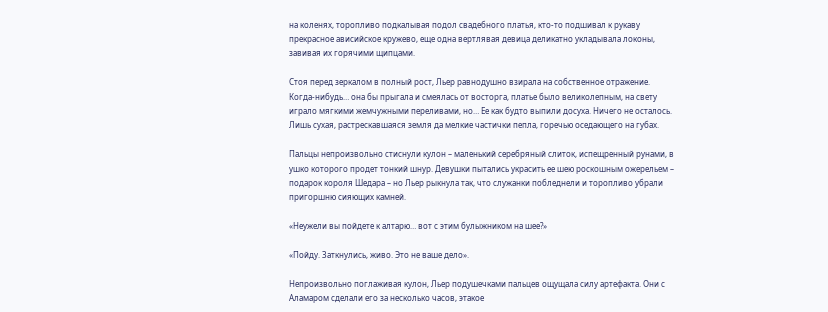на коленях, торопливо подкалывая подол свадебного платья, кто-то подшивал к рукаву прекрасное ависийское кружево, еще одна вертлявая девица деликатно укладывала локоны, завивая их горячими щипцами.

Стоя перед зеркалом в полный рост, Льер равнодушно взирала на собственное отражение. Когда-нибудь… она бы прыгала и смеялась от восторга, платье было великолепным, на свету играло мягкими жемчужными переливами, но… Ее как будто выпили досуха. Ничего не осталось. Лишь сухая, растрескавшаяся земля да мелкие частички пепла, горечью оседающего на губах.

Пальцы непроизвольно стиснули кулон – маленький серебряный слиток, испещренный рунами, в ушко которого продет тонкий шнур. Девушки пытались украсить ее шею роскошным ожерельем – подарок короля Шедара – но Льер рыкнула так, что служанки побледнели и торопливо убрали пригоршню сияющих камней.

«Неужели вы пойдете к алтарю… вот с этим булыжником на шее?»

«Пойду. Заткнулись, живо. Это не ваше дело».

Непроизвольно поглаживая кулон, Льер подушечками пальцев ощущала силу артефакта. Они с Аламаром сделали его за несколько часов, этакое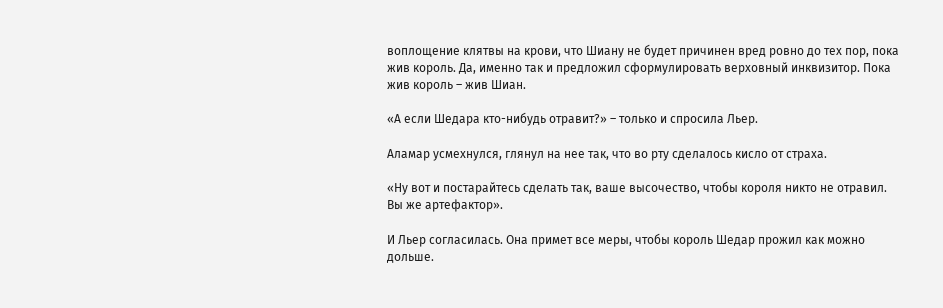воплощение клятвы на крови, что Шиану не будет причинен вред ровно до тех пор, пока жив король. Да, именно так и предложил сформулировать верховный инквизитор. Пока жив король – жив Шиан.

«А если Шедара кто-нибудь отравит?» – только и спросила Льер.

Аламар усмехнулся, глянул на нее так, что во рту сделалось кисло от страха.

«Ну вот и постарайтесь сделать так, ваше высочество, чтобы короля никто не отравил. Вы же артефактор».

И Льер согласилась. Она примет все меры, чтобы король Шедар прожил как можно дольше.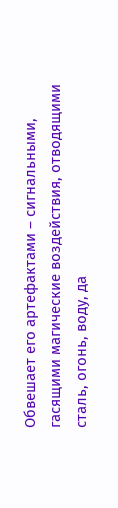Обвешает его артефактами – сигнальными, гасящими магические воздействия, отводящими сталь, огонь, воду, да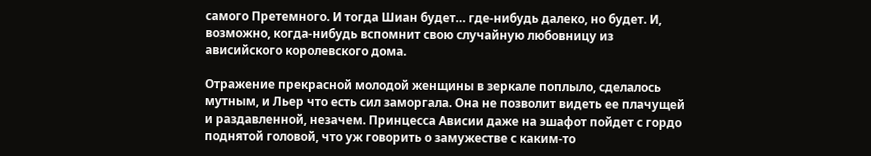самого Претемного. И тогда Шиан будет… где-нибудь далеко, но будет. И, возможно, когда-нибудь вспомнит свою случайную любовницу из ависийского королевского дома.

Отражение прекрасной молодой женщины в зеркале поплыло, сделалось мутным, и Льер что есть сил заморгала. Она не позволит видеть ее плачущей и раздавленной, незачем. Принцесса Ависии даже на эшафот пойдет с гордо поднятой головой, что уж говорить о замужестве с каким-то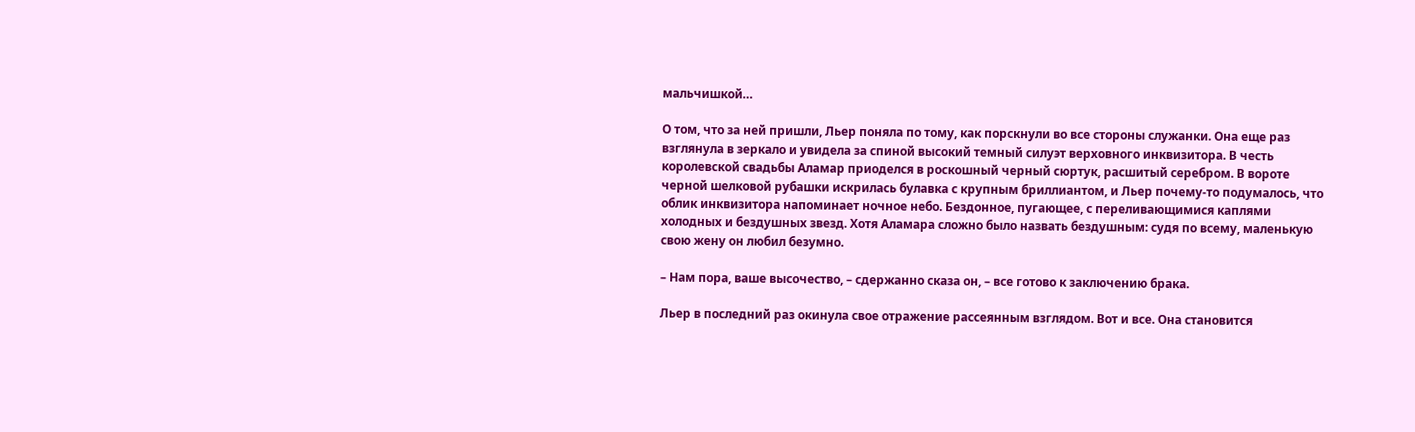мальчишкой…

О том, что за ней пришли, Льер поняла по тому, как порскнули во все стороны служанки. Она еще раз взглянула в зеркало и увидела за спиной высокий темный силуэт верховного инквизитора. В честь королевской свадьбы Аламар приоделся в роскошный черный сюртук, расшитый серебром. В вороте черной шелковой рубашки искрилась булавка с крупным бриллиантом, и Льер почему-то подумалось, что облик инквизитора напоминает ночное небо. Бездонное, пугающее, с переливающимися каплями холодных и бездушных звезд. Хотя Аламара сложно было назвать бездушным: судя по всему, маленькую свою жену он любил безумно.

– Нам пора, ваше высочество, – сдержанно сказа он, – все готово к заключению брака.

Льер в последний раз окинула свое отражение рассеянным взглядом. Вот и все. Она становится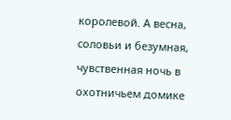королевой. А весна, соловьи и безумная, чувственная ночь в охотничьем домике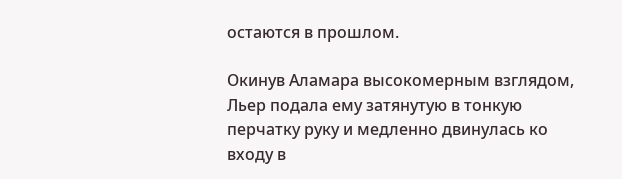остаются в прошлом.

Окинув Аламара высокомерным взглядом, Льер подала ему затянутую в тонкую перчатку руку и медленно двинулась ко входу в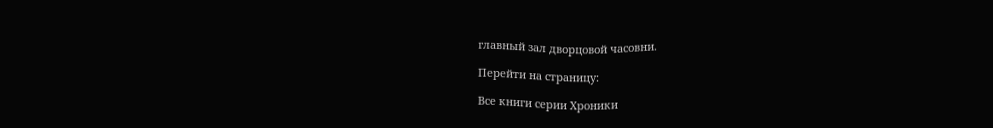главный зал дворцовой часовни.

Перейти на страницу:

Все книги серии Хроники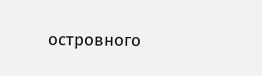островного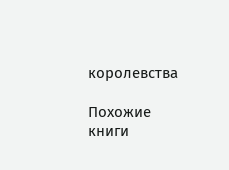королевства

Похожие книги